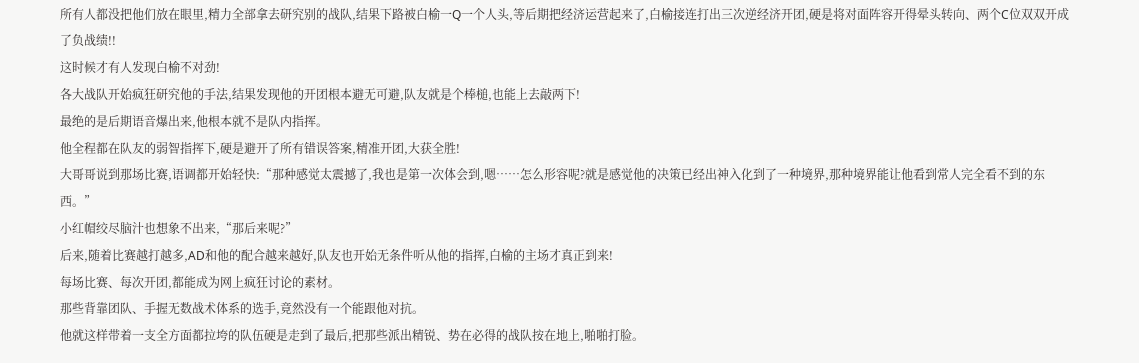所有人都没把他们放在眼里,精力全部拿去研究别的战队,结果下路被白榆一Q一个人头,等后期把经济运营起来了,白榆接连打出三次逆经济开团,硬是将对面阵容开得晕头转向、两个C位双双开成了负战绩!!
这时候才有人发现白榆不对劲!
各大战队开始疯狂研究他的手法,结果发现他的开团根本避无可避,队友就是个棒槌,也能上去敲两下!
最绝的是后期语音爆出来,他根本就不是队内指挥。
他全程都在队友的弱智指挥下,硬是避开了所有错误答案,精准开团,大获全胜!
大哥哥说到那场比赛,语调都开始轻快:“那种感觉太震撼了,我也是第一次体会到,嗯……怎么形容呢?就是感觉他的决策已经出神入化到了一种境界,那种境界能让他看到常人完全看不到的东西。”
小红帽绞尽脑汁也想象不出来,“那后来呢?”
后来,随着比赛越打越多,AD和他的配合越来越好,队友也开始无条件听从他的指挥,白榆的主场才真正到来!
每场比赛、每次开团,都能成为网上疯狂讨论的素材。
那些背靠团队、手握无数战术体系的选手,竟然没有一个能跟他对抗。
他就这样带着一支全方面都拉垮的队伍硬是走到了最后,把那些派出精锐、势在必得的战队按在地上,啪啪打脸。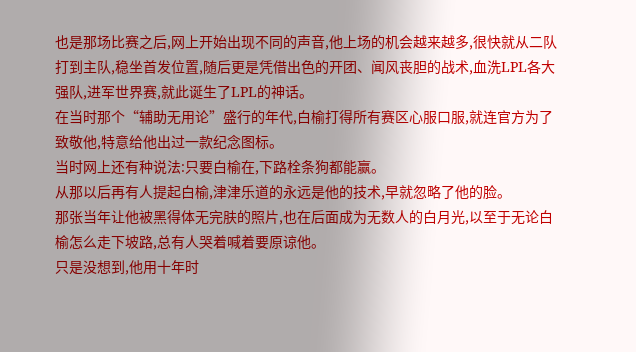也是那场比赛之后,网上开始出现不同的声音,他上场的机会越来越多,很快就从二队打到主队,稳坐首发位置,随后更是凭借出色的开团、闻风丧胆的战术,血洗LPL各大强队,进军世界赛,就此诞生了LPL的神话。
在当时那个“辅助无用论”盛行的年代,白榆打得所有赛区心服口服,就连官方为了致敬他,特意给他出过一款纪念图标。
当时网上还有种说法:只要白榆在,下路栓条狗都能赢。
从那以后再有人提起白榆,津津乐道的永远是他的技术,早就忽略了他的脸。
那张当年让他被黑得体无完肤的照片,也在后面成为无数人的白月光,以至于无论白榆怎么走下坡路,总有人哭着喊着要原谅他。
只是没想到,他用十年时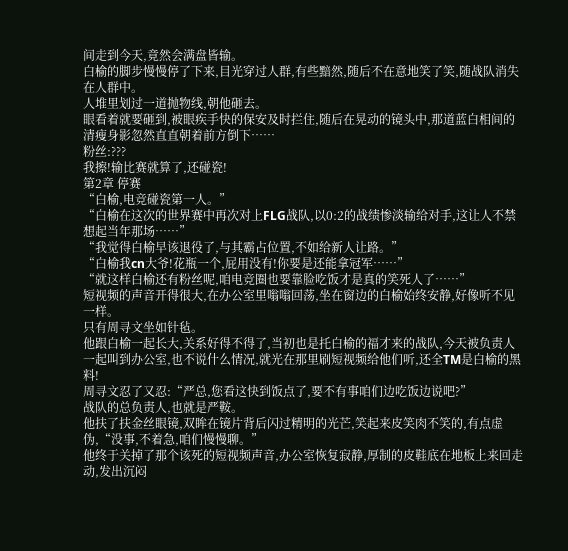间走到今天,竟然会满盘皆输。
白榆的脚步慢慢停了下来,目光穿过人群,有些黯然,随后不在意地笑了笑,随战队消失在人群中。
人堆里划过一道抛物线,朝他砸去。
眼看着就要砸到,被眼疾手快的保安及时拦住,随后在晃动的镜头中,那道蓝白相间的清瘦身影忽然直直朝着前方倒下……
粉丝:???
我擦!输比赛就算了,还碰瓷!
第2章 停赛
“白榆,电竞碰瓷第一人。”
“白榆在这次的世界赛中再次对上FLG战队,以0:2的战绩惨淡输给对手,这让人不禁想起当年那场……”
“我觉得白榆早该退役了,与其霸占位置,不如给新人让路。”
“白榆我cn大爷!花瓶一个,屁用没有!你要是还能拿冠军……”
“就这样白榆还有粉丝呢,咱电竞圈也要靠脸吃饭才是真的笑死人了……”
短视频的声音开得很大,在办公室里嗡嗡回荡,坐在窗边的白榆始终安静,好像听不见一样。
只有周寻文坐如针毡。
他跟白榆一起长大,关系好得不得了,当初也是托白榆的福才来的战队,今天被负责人一起叫到办公室,也不说什么情况,就光在那里刷短视频给他们听,还全TM是白榆的黑料!
周寻文忍了又忍:“严总,您看这快到饭点了,要不有事咱们边吃饭边说吧?”
战队的总负责人,也就是严鞍。
他扶了扶金丝眼镜,双眸在镜片背后闪过精明的光芒,笑起来皮笑肉不笑的,有点虚伪,“没事,不着急,咱们慢慢聊。”
他终于关掉了那个该死的短视频声音,办公室恢复寂静,厚制的皮鞋底在地板上来回走动,发出沉闷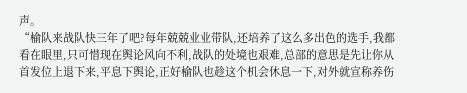声。
“榆队来战队快三年了吧?每年兢兢业业带队,还培养了这么多出色的选手,我都看在眼里,只可惜现在舆论风向不利,战队的处境也艰难,总部的意思是先让你从首发位上退下来,平息下舆论,正好榆队也趁这个机会休息一下,对外就宣称养伤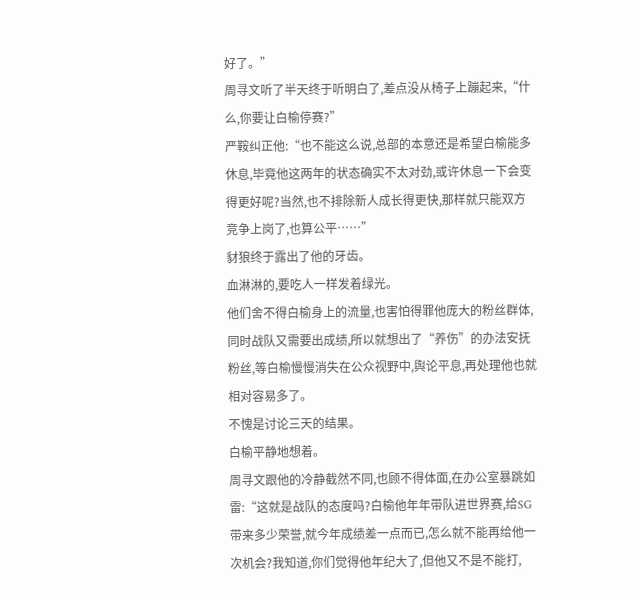好了。”
周寻文听了半天终于听明白了,差点没从椅子上蹦起来,“什么,你要让白榆停赛?”
严鞍纠正他:“也不能这么说,总部的本意还是希望白榆能多休息,毕竟他这两年的状态确实不太对劲,或许休息一下会变得更好呢?当然,也不排除新人成长得更快,那样就只能双方竞争上岗了,也算公平……”
豺狼终于露出了他的牙齿。
血淋淋的,要吃人一样发着绿光。
他们舍不得白榆身上的流量,也害怕得罪他庞大的粉丝群体,同时战队又需要出成绩,所以就想出了“养伤”的办法安抚粉丝,等白榆慢慢消失在公众视野中,舆论平息,再处理他也就相对容易多了。
不愧是讨论三天的结果。
白榆平静地想着。
周寻文跟他的冷静截然不同,也顾不得体面,在办公室暴跳如雷:“这就是战队的态度吗?白榆他年年带队进世界赛,给SG带来多少荣誉,就今年成绩差一点而已,怎么就不能再给他一次机会?我知道,你们觉得他年纪大了,但他又不是不能打,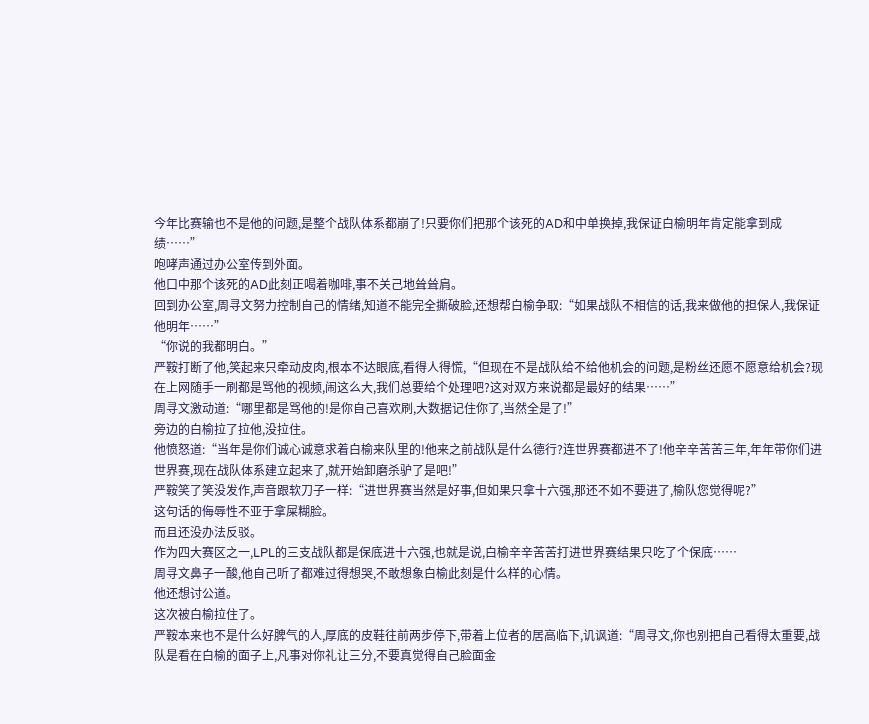今年比赛输也不是他的问题,是整个战队体系都崩了!只要你们把那个该死的AD和中单换掉,我保证白榆明年肯定能拿到成绩……”
咆哮声通过办公室传到外面。
他口中那个该死的AD此刻正喝着咖啡,事不关己地耸耸肩。
回到办公室,周寻文努力控制自己的情绪,知道不能完全撕破脸,还想帮白榆争取:“如果战队不相信的话,我来做他的担保人,我保证他明年……”
“你说的我都明白。”
严鞍打断了他,笑起来只牵动皮肉,根本不达眼底,看得人得慌,“但现在不是战队给不给他机会的问题,是粉丝还愿不愿意给机会?现在上网随手一刷都是骂他的视频,闹这么大,我们总要给个处理吧?这对双方来说都是最好的结果……”
周寻文激动道:“哪里都是骂他的!是你自己喜欢刷,大数据记住你了,当然全是了!”
旁边的白榆拉了拉他,没拉住。
他愤怒道:“当年是你们诚心诚意求着白榆来队里的!他来之前战队是什么德行?连世界赛都进不了!他辛辛苦苦三年,年年带你们进世界赛,现在战队体系建立起来了,就开始卸磨杀驴了是吧!”
严鞍笑了笑没发作,声音跟软刀子一样:“进世界赛当然是好事,但如果只拿十六强,那还不如不要进了,榆队您觉得呢?”
这句话的侮辱性不亚于拿屎糊脸。
而且还没办法反驳。
作为四大赛区之一,LPL的三支战队都是保底进十六强,也就是说,白榆辛辛苦苦打进世界赛结果只吃了个保底……
周寻文鼻子一酸,他自己听了都难过得想哭,不敢想象白榆此刻是什么样的心情。
他还想讨公道。
这次被白榆拉住了。
严鞍本来也不是什么好脾气的人,厚底的皮鞋往前两步停下,带着上位者的居高临下,讥讽道:“周寻文,你也别把自己看得太重要,战队是看在白榆的面子上,凡事对你礼让三分,不要真觉得自己脸面金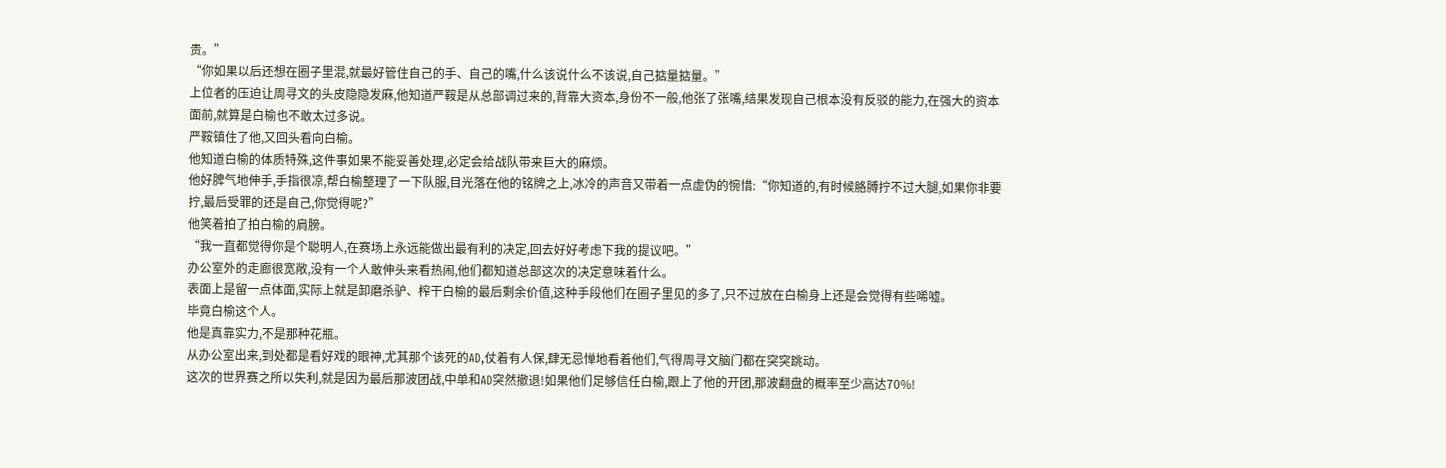贵。”
“你如果以后还想在圈子里混,就最好管住自己的手、自己的嘴,什么该说什么不该说,自己掂量掂量。”
上位者的压迫让周寻文的头皮隐隐发麻,他知道严鞍是从总部调过来的,背靠大资本,身份不一般,他张了张嘴,结果发现自己根本没有反驳的能力,在强大的资本面前,就算是白榆也不敢太过多说。
严鞍镇住了他,又回头看向白榆。
他知道白榆的体质特殊,这件事如果不能妥善处理,必定会给战队带来巨大的麻烦。
他好脾气地伸手,手指很凉,帮白榆整理了一下队服,目光落在他的铭牌之上,冰冷的声音又带着一点虚伪的惋惜:“你知道的,有时候胳膊拧不过大腿,如果你非要拧,最后受罪的还是自己,你觉得呢?”
他笑着拍了拍白榆的肩膀。
“我一直都觉得你是个聪明人,在赛场上永远能做出最有利的决定,回去好好考虑下我的提议吧。”
办公室外的走廊很宽敞,没有一个人敢伸头来看热闹,他们都知道总部这次的决定意味着什么。
表面上是留一点体面,实际上就是卸磨杀驴、榨干白榆的最后剩余价值,这种手段他们在圈子里见的多了,只不过放在白榆身上还是会觉得有些唏嘘。
毕竟白榆这个人。
他是真靠实力,不是那种花瓶。
从办公室出来,到处都是看好戏的眼神,尤其那个该死的AD,仗着有人保,肆无忌惮地看着他们,气得周寻文脑门都在突突跳动。
这次的世界赛之所以失利,就是因为最后那波团战,中单和AD突然撤退!如果他们足够信任白榆,跟上了他的开团,那波翻盘的概率至少高达70%!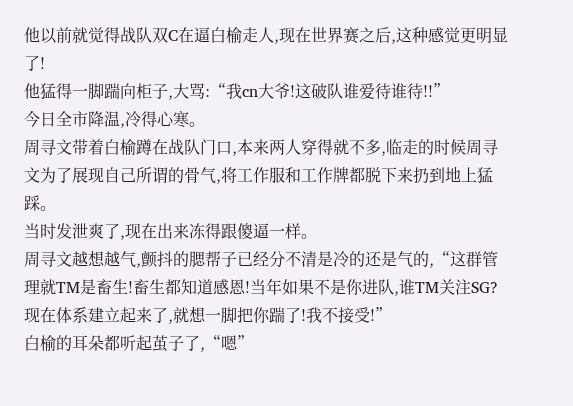他以前就觉得战队双C在逼白榆走人,现在世界赛之后,这种感觉更明显了!
他猛得一脚踹向柜子,大骂:“我cn大爷!这破队谁爱待谁待!!”
今日全市降温,冷得心寒。
周寻文带着白榆蹲在战队门口,本来两人穿得就不多,临走的时候周寻文为了展现自己所谓的骨气,将工作服和工作牌都脱下来扔到地上猛踩。
当时发泄爽了,现在出来冻得跟傻逼一样。
周寻文越想越气,颤抖的腮帮子已经分不清是冷的还是气的,“这群管理就TM是畜生!畜生都知道感恩!当年如果不是你进队,谁TM关注SG?现在体系建立起来了,就想一脚把你踹了!我不接受!”
白榆的耳朵都听起茧子了,“嗯”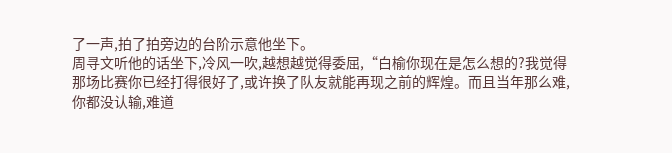了一声,拍了拍旁边的台阶示意他坐下。
周寻文听他的话坐下,冷风一吹,越想越觉得委屈,“白榆你现在是怎么想的?我觉得那场比赛你已经打得很好了,或许换了队友就能再现之前的辉煌。而且当年那么难,你都没认输,难道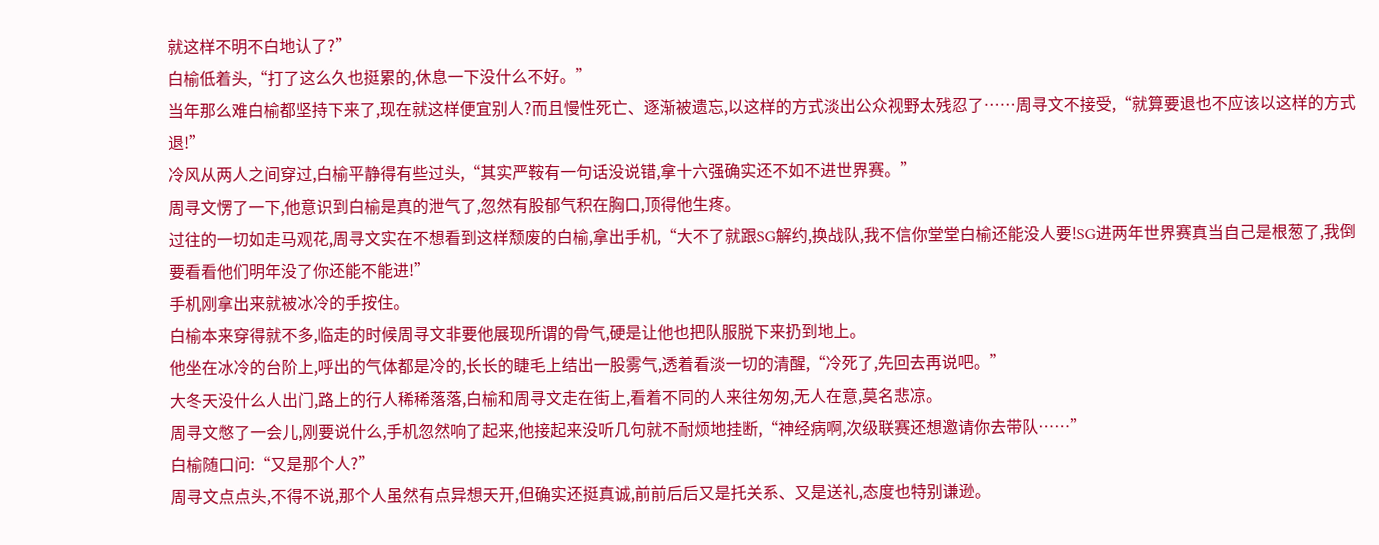就这样不明不白地认了?”
白榆低着头,“打了这么久也挺累的,休息一下没什么不好。”
当年那么难白榆都坚持下来了,现在就这样便宜别人?而且慢性死亡、逐渐被遗忘,以这样的方式淡出公众视野太残忍了……周寻文不接受,“就算要退也不应该以这样的方式退!”
冷风从两人之间穿过,白榆平静得有些过头,“其实严鞍有一句话没说错,拿十六强确实还不如不进世界赛。”
周寻文愣了一下,他意识到白榆是真的泄气了,忽然有股郁气积在胸口,顶得他生疼。
过往的一切如走马观花,周寻文实在不想看到这样颓废的白榆,拿出手机,“大不了就跟SG解约,换战队,我不信你堂堂白榆还能没人要!SG进两年世界赛真当自己是根葱了,我倒要看看他们明年没了你还能不能进!”
手机刚拿出来就被冰冷的手按住。
白榆本来穿得就不多,临走的时候周寻文非要他展现所谓的骨气,硬是让他也把队服脱下来扔到地上。
他坐在冰冷的台阶上,呼出的气体都是冷的,长长的睫毛上结出一股雾气,透着看淡一切的清醒,“冷死了,先回去再说吧。”
大冬天没什么人出门,路上的行人稀稀落落,白榆和周寻文走在街上,看着不同的人来往匆匆,无人在意,莫名悲凉。
周寻文憋了一会儿,刚要说什么,手机忽然响了起来,他接起来没听几句就不耐烦地挂断,“神经病啊,次级联赛还想邀请你去带队……”
白榆随口问:“又是那个人?”
周寻文点点头,不得不说,那个人虽然有点异想天开,但确实还挺真诚,前前后后又是托关系、又是送礼,态度也特别谦逊。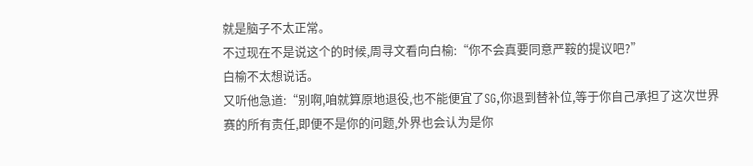就是脑子不太正常。
不过现在不是说这个的时候,周寻文看向白榆:“你不会真要同意严鞍的提议吧?”
白榆不太想说话。
又听他急道:“别啊,咱就算原地退役,也不能便宜了SG,你退到替补位,等于你自己承担了这次世界赛的所有责任,即便不是你的问题,外界也会认为是你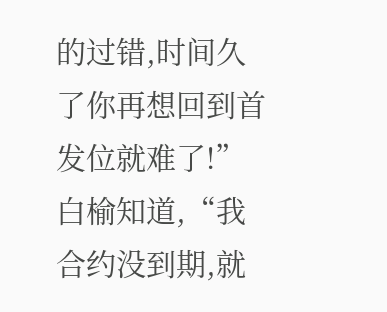的过错,时间久了你再想回到首发位就难了!”
白榆知道,“我合约没到期,就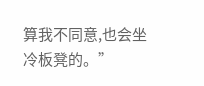算我不同意,也会坐冷板凳的。”